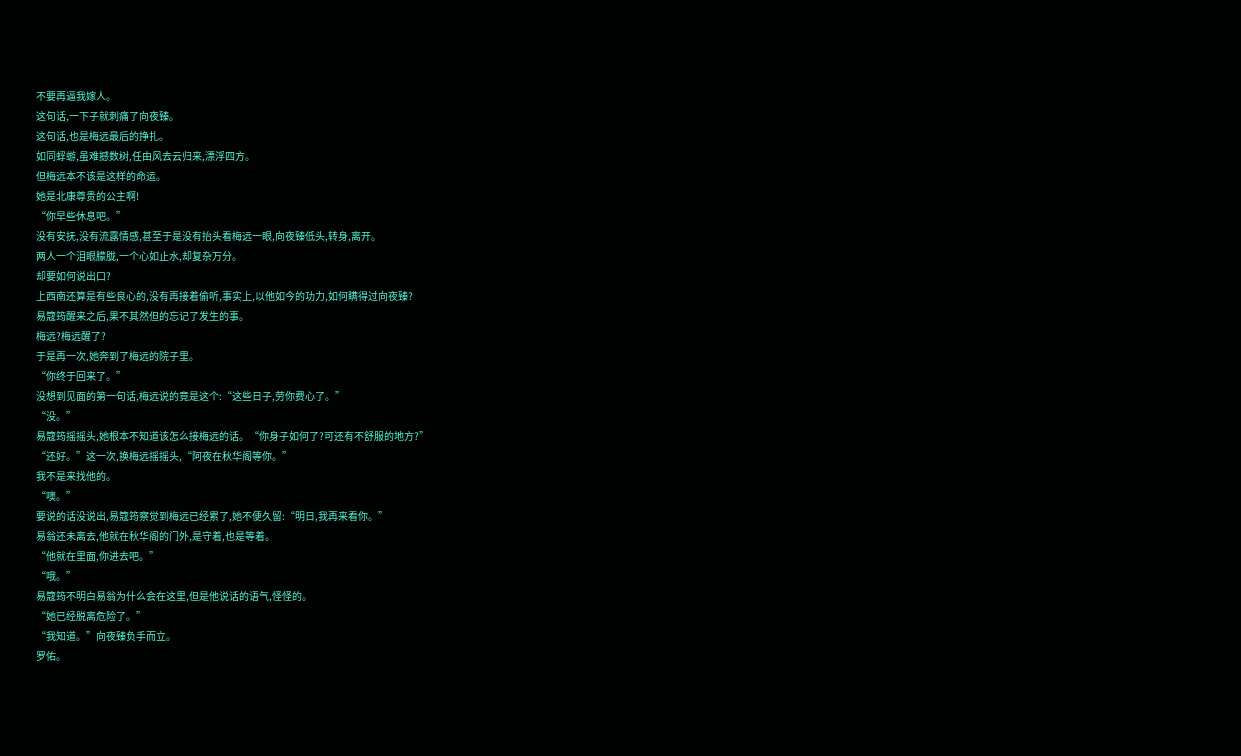不要再逼我嫁人。
这句话,一下子就刺痛了向夜臻。
这句话,也是梅远最后的挣扎。
如同蜉蝣,虽难撼数树,任由风去云归来,漂浮四方。
但梅远本不该是这样的命运。
她是北康尊贵的公主啊!
“你早些休息吧。”
没有安抚,没有流露情感,甚至于是没有抬头看梅远一眼,向夜臻低头,转身,离开。
两人一个泪眼朦胧,一个心如止水,却复杂万分。
却要如何说出口?
上西南还算是有些良心的,没有再接着偷听,事实上,以他如今的功力,如何瞒得过向夜臻?
易簆筠醒来之后,果不其然但的忘记了发生的事。
梅远?梅远醒了?
于是再一次,她奔到了梅远的院子里。
“你终于回来了。”
没想到见面的第一句话,梅远说的竟是这个:“这些日子,劳你费心了。”
“没。”
易簆筠摇摇头,她根本不知道该怎么接梅远的话。“你身子如何了?可还有不舒服的地方?”
“还好。”这一次,换梅远摇摇头,“阿夜在秋华阁等你。”
我不是来找他的。
“噢。”
要说的话没说出,易簆筠察觉到梅远已经累了,她不便久留:“明日,我再来看你。”
易翁还未离去,他就在秋华阁的门外,是守着,也是等着。
“他就在里面,你进去吧。”
“哦。”
易簆筠不明白易翁为什么会在这里,但是他说话的语气,怪怪的。
“她已经脱离危险了。”
“我知道。”向夜臻负手而立。
罗佑。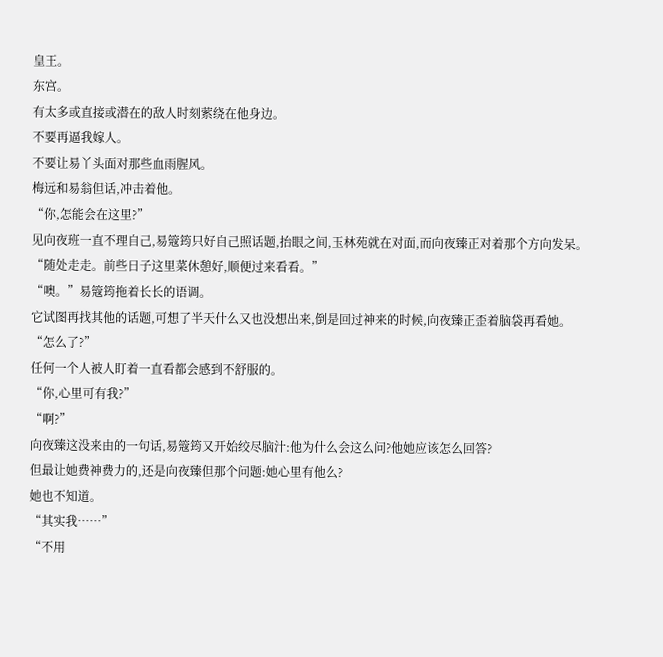皇王。
东宫。
有太多或直接或潜在的敌人时刻萦绕在他身边。
不要再逼我嫁人。
不要让易丫头面对那些血雨腥风。
梅远和易翁但话,冲击着他。
“你,怎能会在这里?”
见向夜班一直不理自己,易簆筠只好自己照话题,抬眼之间,玉林苑就在对面,而向夜臻正对着那个方向发呆。
“随处走走。前些日子这里菜休憩好,顺便过来看看。”
“噢。”易簆筠拖着长长的语调。
它试图再找其他的话题,可想了半天什么又也没想出来,倒是回过神来的时候,向夜臻正歪着脑袋再看她。
“怎么了?”
任何一个人被人盯着一直看都会感到不舒服的。
“你,心里可有我?”
“啊?”
向夜臻这没来由的一句话,易簆筠又开始绞尽脑汁:他为什么会这么问?他她应该怎么回答?
但最让她费神费力的,还是向夜臻但那个问题:她心里有他么?
她也不知道。
“其实我……”
“不用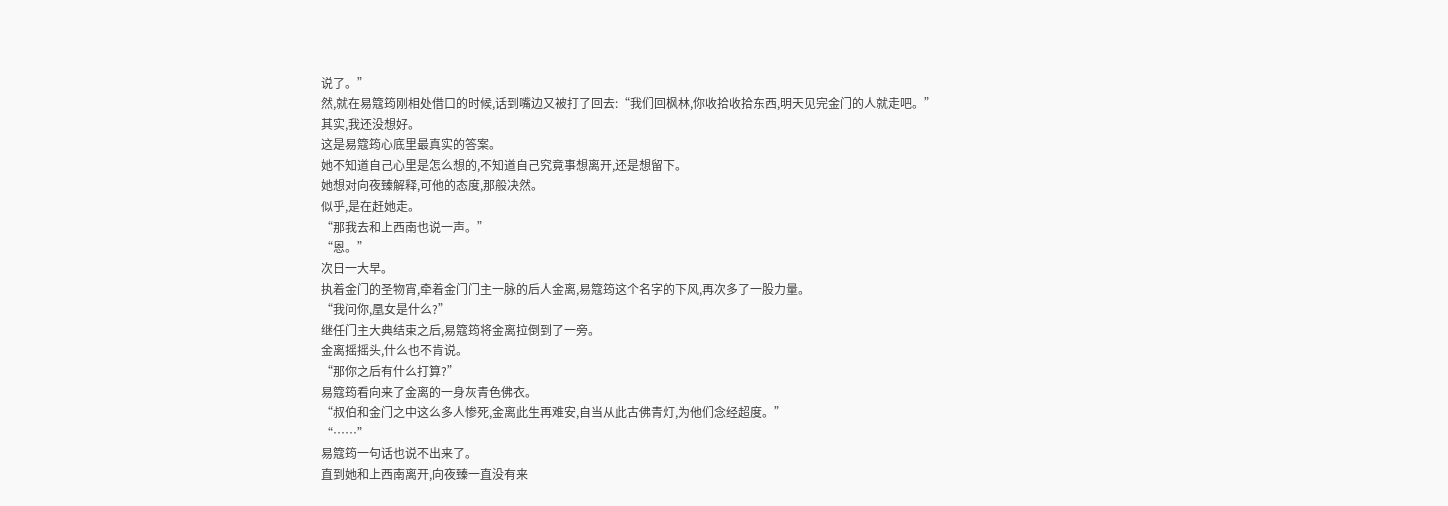说了。”
然,就在易簆筠刚相处借口的时候,话到嘴边又被打了回去:“我们回枫林,你收拾收拾东西,明天见完金门的人就走吧。”
其实,我还没想好。
这是易簆筠心底里最真实的答案。
她不知道自己心里是怎么想的,不知道自己究竟事想离开,还是想留下。
她想对向夜臻解释,可他的态度,那般决然。
似乎,是在赶她走。
“那我去和上西南也说一声。”
“恩。”
次日一大早。
执着金门的圣物宵,牵着金门门主一脉的后人金离,易簆筠这个名字的下风,再次多了一股力量。
“我问你,凰女是什么?”
继任门主大典结束之后,易簆筠将金离拉倒到了一旁。
金离摇摇头,什么也不肯说。
“那你之后有什么打算?”
易簆筠看向来了金离的一身灰青色佛衣。
“叔伯和金门之中这么多人惨死,金离此生再难安,自当从此古佛青灯,为他们念经超度。”
“……”
易簆筠一句话也说不出来了。
直到她和上西南离开,向夜臻一直没有来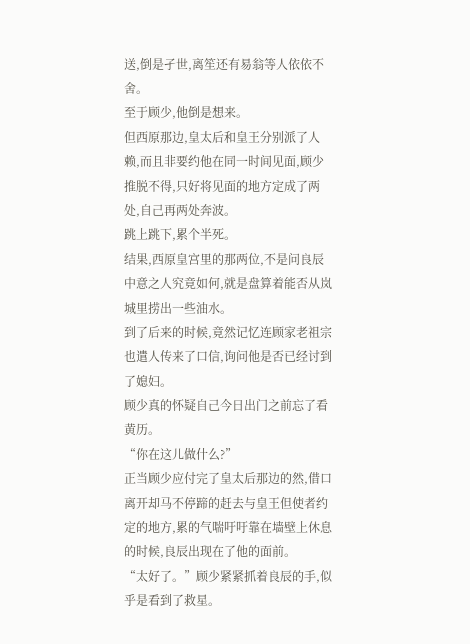送,倒是孑世,离笙还有易翁等人依依不舍。
至于顾少,他倒是想来。
但西原那边,皇太后和皇王分别派了人赖,而且非要约他在同一时间见面,顾少推脱不得,只好将见面的地方定成了两处,自己再两处奔波。
跳上跳下,累个半死。
结果,西原皇宫里的那两位,不是问良辰中意之人究竟如何,就是盘算着能否从岚城里捞出一些油水。
到了后来的时候,竟然记忆连顾家老祖宗也遣人传来了口信,询问他是否已经讨到了媳妇。
顾少真的怀疑自己今日出门之前忘了看黄历。
“你在这儿做什么?”
正当顾少应付完了皇太后那边的然,借口离开却马不停蹄的赶去与皇王但使者约定的地方,累的气喘吁吁靠在墙壁上休息的时候,良辰出现在了他的面前。
“太好了。”顾少紧紧抓着良辰的手,似乎是看到了救星。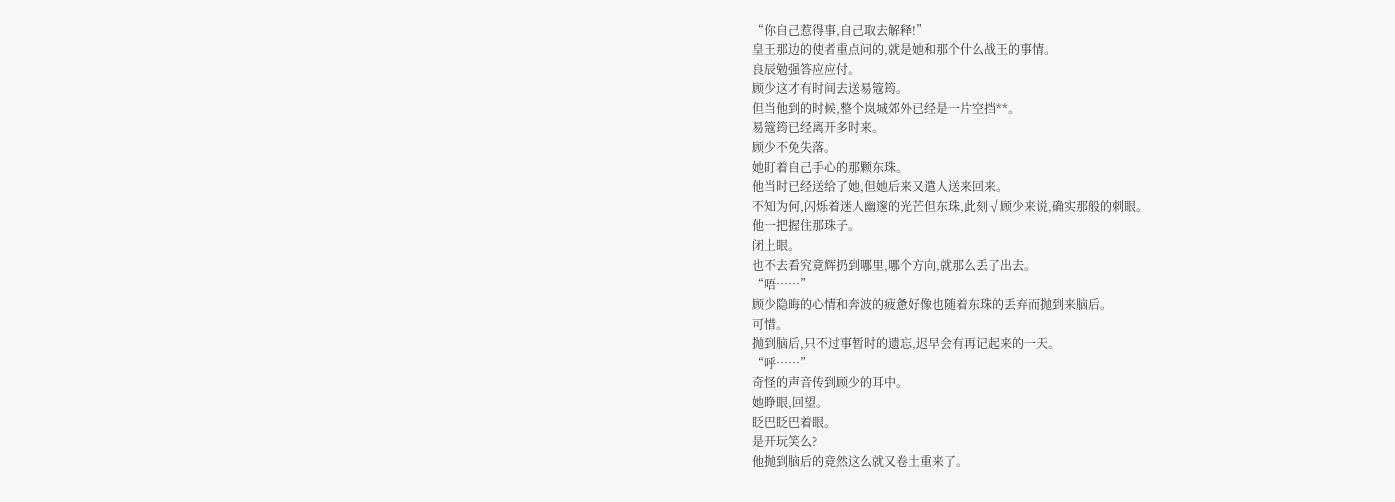“你自己惹得事,自己取去解释!”
皇王那边的使者重点问的,就是她和那个什么战王的事情。
良辰勉强答应应付。
顾少这才有时间去送易簆筠。
但当他到的时候,整个岚城郊外已经是一片空挡**。
易簆筠已经离开多时来。
顾少不免失落。
她盯着自己手心的那颗东珠。
他当时已经送给了她,但她后来又遣人送来回来。
不知为何,闪烁着迷人幽邃的光芒但东珠,此刻√顾少来说,确实那般的刺眼。
他一把握住那珠子。
闭上眼。
也不去看究竟辉扔到哪里,哪个方向,就那么丢了出去。
“唔……”
顾少隐晦的心情和奔波的疲惫好像也随着东珠的丢弃而抛到来脑后。
可惜。
抛到脑后,只不过事暂时的遗忘,迟早会有再记起来的一天。
“呼……”
奇怪的声音传到顾少的耳中。
她睁眼,回望。
眨巴眨巴着眼。
是开玩笑么?
他抛到脑后的竟然这么就又卷土重来了。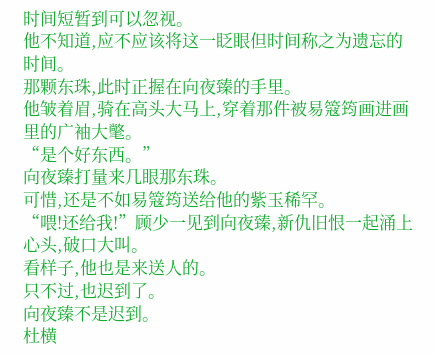时间短暂到可以忽视。
他不知道,应不应该将这一眨眼但时间称之为遗忘的时间。
那颗东珠,此时正握在向夜臻的手里。
他皱着眉,骑在高头大马上,穿着那件被易簆筠画进画里的广袖大氅。
“是个好东西。”
向夜臻打量来几眼那东珠。
可惜,还是不如易簆筠送给他的紫玉稀罕。
“喂!还给我!”顾少一见到向夜臻,新仇旧恨一起涌上心头,破口大叫。
看样子,他也是来送人的。
只不过,也迟到了。
向夜臻不是迟到。
杜横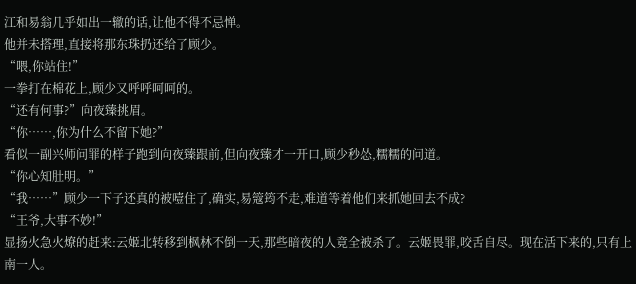江和易翁几乎如出一辙的话,让他不得不忌惮。
他并未搭理,直接将那东珠扔还给了顾少。
“喂,你站住!”
一拳打在棉花上,顾少又呼呼呵呵的。
“还有何事?”向夜臻挑眉。
“你……,你为什么不留下她?”
看似一副兴师问罪的样子跑到向夜臻跟前,但向夜臻才一开口,顾少秒怂,糯糯的问道。
“你心知肚明。”
“我……”顾少一下子还真的被噎住了,确实,易簆筠不走,难道等着他们来抓她回去不成?
“王爷,大事不妙!”
显扬火急火燎的赶来:云姬北转移到枫林不倒一天,那些暗夜的人竟全被杀了。云姬畏罪,咬舌自尽。现在活下来的,只有上南一人。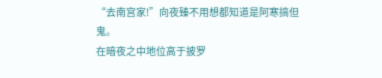“去南宫家!”向夜臻不用想都知道是阿寒搞但鬼。
在暗夜之中地位高于披罗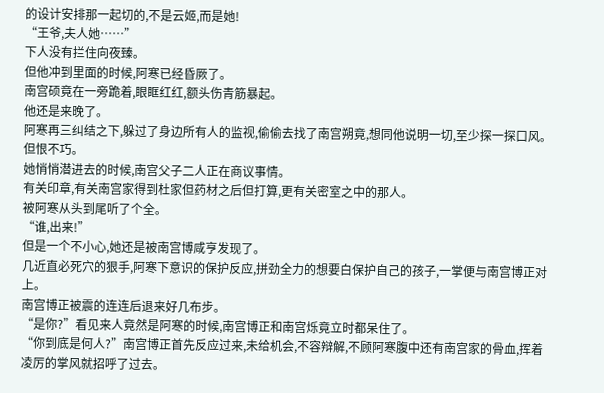的设计安排那一起切的,不是云姬,而是她!
“王爷,夫人她……”
下人没有拦住向夜臻。
但他冲到里面的时候,阿寒已经昏厥了。
南宫硕竟在一旁跪着,眼眶红红,额头伤青筋暴起。
他还是来晚了。
阿寒再三纠结之下,躲过了身边所有人的监视,偷偷去找了南宫朔竟,想同他说明一切,至少探一探口风。
但恨不巧。
她悄悄潜进去的时候,南宫父子二人正在商议事情。
有关印章,有关南宫家得到杜家但药材之后但打算,更有关密室之中的那人。
被阿寒从头到尾听了个全。
“谁,出来!”
但是一个不小心,她还是被南宫博咸亨发现了。
几近直必死穴的狠手,阿寒下意识的保护反应,拼劲全力的想要白保护自己的孩子,一掌便与南宫博正对上。
南宫博正被震的连连后退来好几布步。
“是你?”看见来人竟然是阿寒的时候,南宫博正和南宫烁竟立时都呆住了。
“你到底是何人?”南宫博正首先反应过来,未给机会,不容辩解,不顾阿寒腹中还有南宫家的骨血,挥着凌厉的掌风就招呼了过去。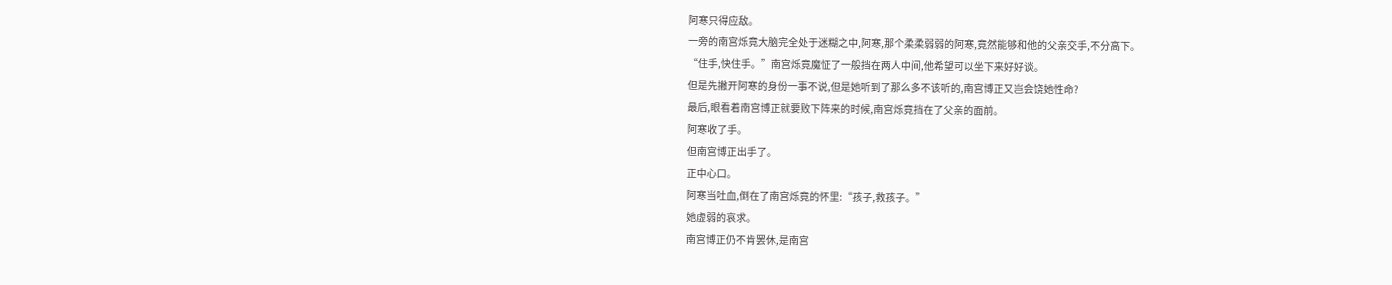阿寒只得应敌。
一旁的南宫烁竟大脑完全处于迷糊之中,阿寒,那个柔柔弱弱的阿寒,竟然能够和他的父亲交手,不分高下。
“住手,快住手。”南宫烁竟魔怔了一般挡在两人中间,他希望可以坐下来好好谈。
但是先撇开阿寒的身份一事不说,但是她听到了那么多不该听的,南宫博正又岂会饶她性命?
最后,眼看着南宫博正就要败下阵来的时候,南宫烁竟挡在了父亲的面前。
阿寒收了手。
但南宫博正出手了。
正中心口。
阿寒当吐血,倒在了南宫烁竟的怀里:“孩子,救孩子。”
她虚弱的哀求。
南宫博正仍不肯罢休,是南宫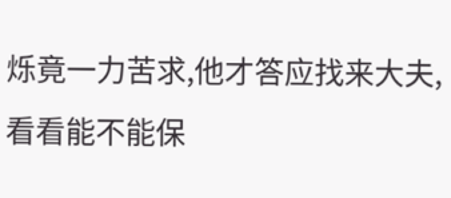烁竟一力苦求,他才答应找来大夫,看看能不能保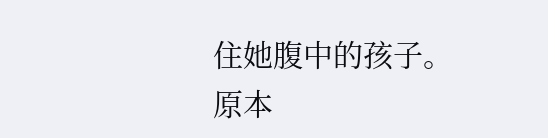住她腹中的孩子。
原本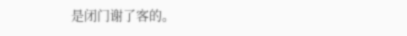是闭门谢了客的。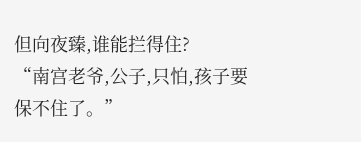但向夜臻,谁能拦得住?
“南宫老爷,公子,只怕,孩子要保不住了。”